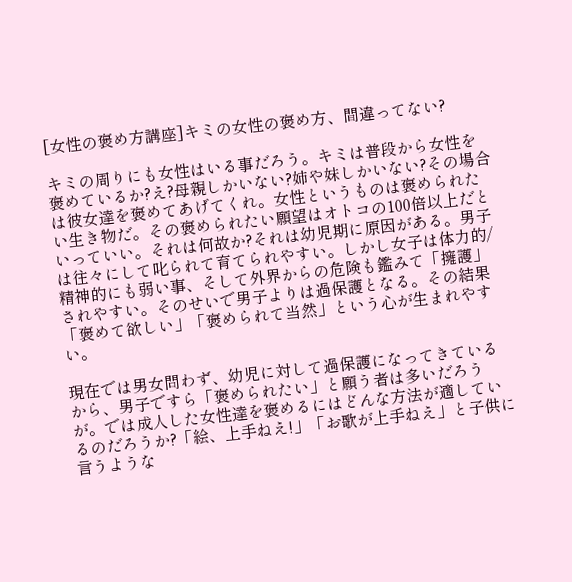[女性の褒め方講座]キミの女性の褒め方、間違ってない?

キミの周りにも女性はいる事だろう。キミは普段から女性を褒めているか?え?母親しかいない?姉や妹しかいない?その場合は彼女達を褒めてあげてくれ。女性というものは褒められたい生き物だ。その褒められたい願望はオトコの100倍以上だといっていい。それは何故か?それは幼児期に原因がある。男子は往々にして叱られて育てられやすい。しかし女子は体力的/精神的にも弱い事、そして外界からの危険も鑑みて「擁護」されやすい。そのせいで男子よりは過保護となる。その結果「褒めて欲しい」「褒められて当然」という心が生まれやすい。

現在では男女問わず、幼児に対して過保護になってきているから、男子ですら「褒められたい」と願う者は多いだろうが。では成人した女性達を褒めるにはどんな方法が適しているのだろうか?「絵、上手ねえ!」「お歌が上手ねえ」と子供に言うような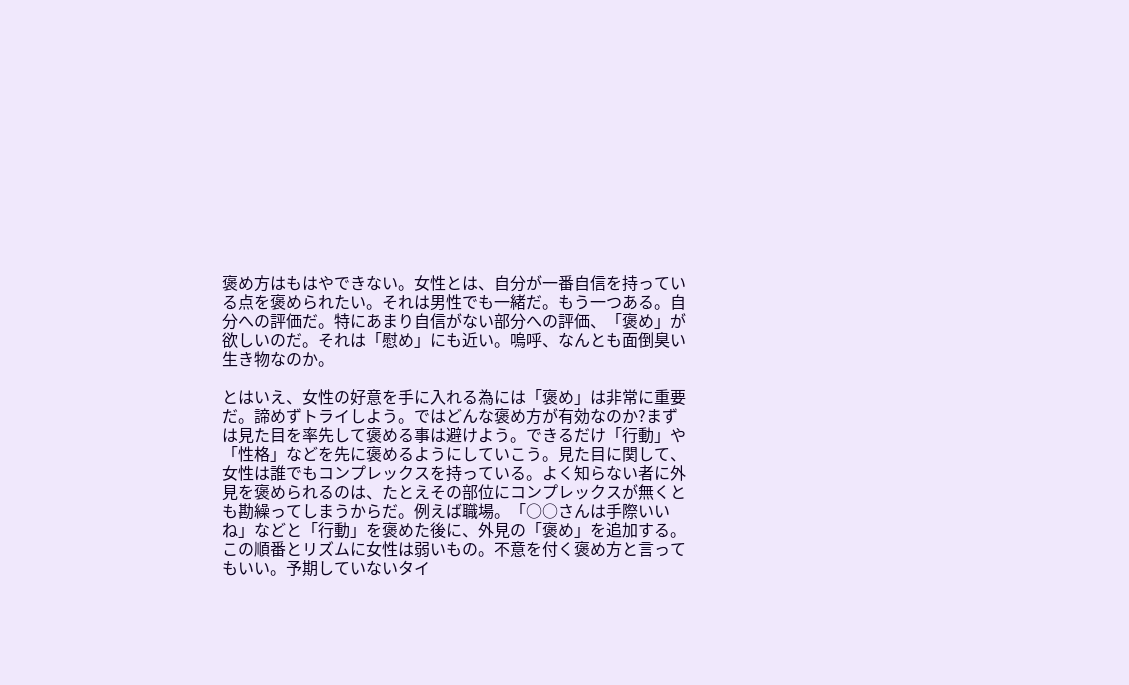褒め方はもはやできない。女性とは、自分が一番自信を持っている点を褒められたい。それは男性でも一緒だ。もう一つある。自分への評価だ。特にあまり自信がない部分への評価、「褒め」が欲しいのだ。それは「慰め」にも近い。嗚呼、なんとも面倒臭い生き物なのか。

とはいえ、女性の好意を手に入れる為には「褒め」は非常に重要だ。諦めずトライしよう。ではどんな褒め方が有効なのか?まずは見た目を率先して褒める事は避けよう。できるだけ「行動」や「性格」などを先に褒めるようにしていこう。見た目に関して、女性は誰でもコンプレックスを持っている。よく知らない者に外見を褒められるのは、たとえその部位にコンプレックスが無くとも勘繰ってしまうからだ。例えば職場。「○○さんは手際いいね」などと「行動」を褒めた後に、外見の「褒め」を追加する。この順番とリズムに女性は弱いもの。不意を付く褒め方と言ってもいい。予期していないタイ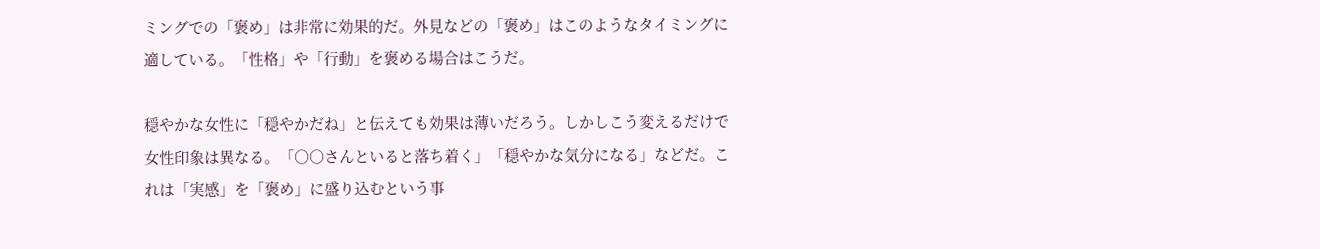ミングでの「褒め」は非常に効果的だ。外見などの「褒め」はこのようなタイミングに適している。「性格」や「行動」を褒める場合はこうだ。

穏やかな女性に「穏やかだね」と伝えても効果は薄いだろう。しかしこう変えるだけで女性印象は異なる。「○○さんといると落ち着く」「穏やかな気分になる」などだ。これは「実感」を「褒め」に盛り込むという事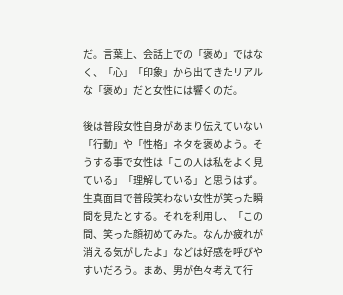だ。言葉上、会話上での「褒め」ではなく、「心」「印象」から出てきたリアルな「褒め」だと女性には響くのだ。

後は普段女性自身があまり伝えていない「行動」や「性格」ネタを褒めよう。そうする事で女性は「この人は私をよく見ている」「理解している」と思うはず。生真面目で普段笑わない女性が笑った瞬間を見たとする。それを利用し、「この間、笑った顔初めてみた。なんか疲れが消える気がしたよ」などは好感を呼びやすいだろう。まあ、男が色々考えて行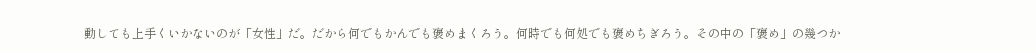動しても上手くいかないのが「女性」だ。だから何でもかんでも褒めまくろう。何時でも何処でも褒めちぎろう。その中の「褒め」の幾つか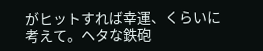がヒットすれば幸運、くらいに考えて。ヘタな鉄砲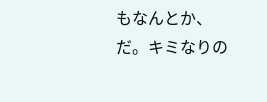もなんとか、だ。キミなりの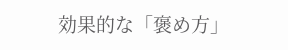効果的な「褒め方」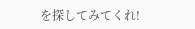を探してみてくれ!